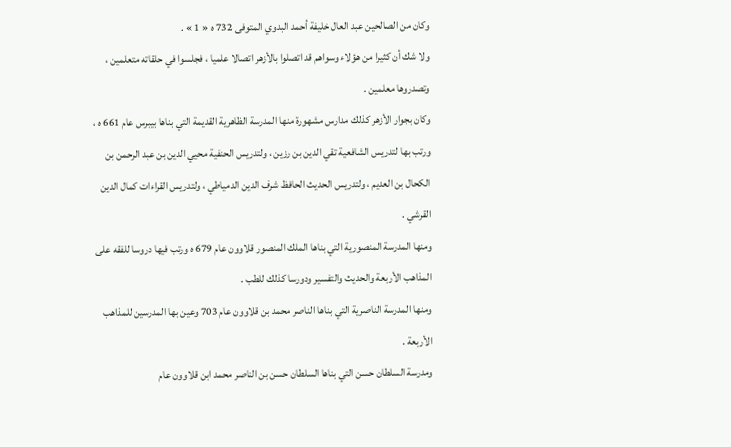وكان من الصالحين عبد العال خليفة أحمد البدوي المتوفى 732 ه « 1 » .
ولا شك أن كثيرا من هؤلاء وسواهم قد اتصلوا بالأزهر اتصالا علميا ، فجلسوا في حلقاته متعلمين ، وتصدروها معلمين .
وكان بجوار الأزهر كذلك مدارس مشهورة منها المدرسة الظاهرية القديمة التي بناها بيبرس عام 661 ه ، ورتب بها لتدريس الشافعية تقي الدين بن رزين ، ولتدريس الحنفية محيي الدين بن عبد الرحمن بن الكحال بن العديم ، ولتدريس الحديث الحافظ شرف الدين الدمياطي ، ولتدريس القراءات كمال الدين القرشي .
ومنها المدرسة المنصورية التي بناها الملك المنصور قلاوون عام 679 ه ورتب فيها دروسا للفقه على المذاهب الأربعة والحديث والتفسير ودورسا كذلك للطب .
ومنها المدرسة الناصرية التي بناها الناصر محمد بن قلاوون عام 703 وعين بها المدرسين للمذاهب الأربعة .
ومدرسة السلطان حسن التي بناها السلطان حسن بن الناصر محمد ابن قلاوون عام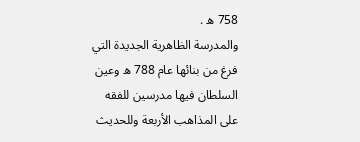758 ه .
والمدرسة الظاهرية الجديدة التي فرغ من بنائها عام 788 ه وعين السلطان فيها مدرسين للفقه على المذاهب الأربعة وللحديث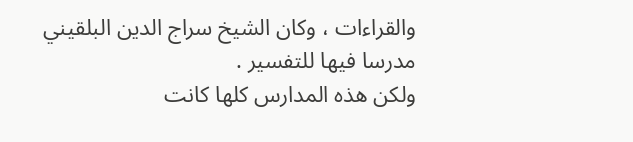والقراءات ، وكان الشيخ سراج الدين البلقيني مدرسا فيها للتفسير .
ولكن هذه المدارس كلها كانت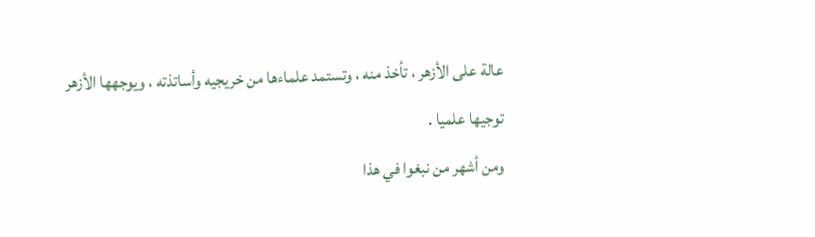عالة على الأزهر ، تأخذ منه ، وتستمد علماءها من خريجيه وأساتذته ، ويوجهها الأزهر توجيها علميا .
ومن أشهر من نبغوا في هذا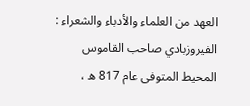العهد من العلماء والأدباء والشعراء :
الفيروزبادي صاحب القاموس المحيط المتوفى عام 817 ه ،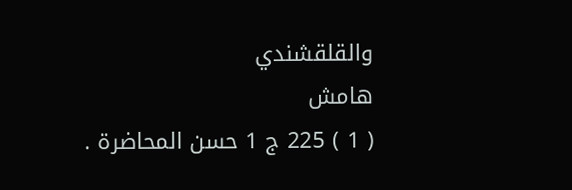والقلقشندي
هامش
( 1 ) 225 ج 1 حسن المحاضرة .